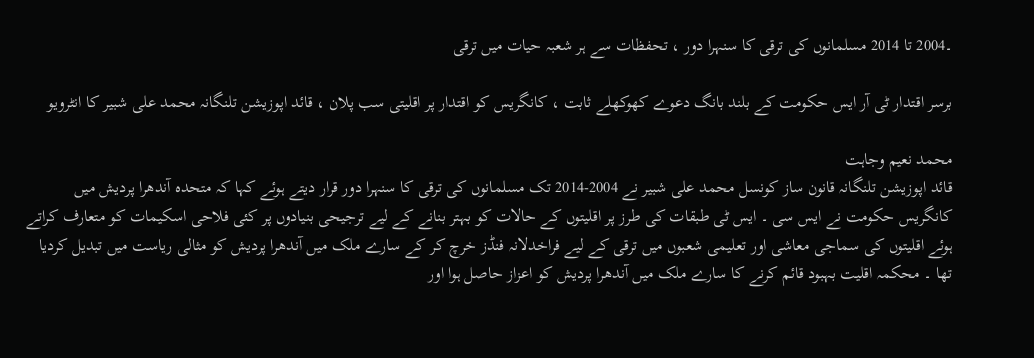۔2004 تا 2014 مسلمانوں کی ترقی کا سنہرا دور ، تحفظات سے ہر شعبہ حیات میں ترقی

برسر اقتدار ٹی آر ایس حکومت کے بلند بانگ دعوے کھوکھلے ثابت ، کانگریس کو اقتدار پر اقلیتی سب پلان ، قائد اپوزیشن تلنگانہ محمد علی شبیر کا انٹرویو

محمد نعیم وجاہت
قائد اپوزیشن تلنگانہ قانون ساز کونسل محمد علی شبیر نے 2004-2014 تک مسلمانوں کی ترقی کا سنہرا دور قرار دیتے ہوئے کہا کہ متحدہ آندھرا پردیش میں کانگریس حکومت نے ایس سی ۔ ایس ٹی طبقات کی طرز پر اقلیتوں کے حالات کو بہتر بنانے کے لیے ترجیحی بنیادوں پر کئی فلاحی اسکیمات کو متعارف کراتے ہوئے اقلیتوں کی سماجی معاشی اور تعلیمی شعبوں میں ترقی کے لیے فراخدلانہ فنڈز خرچ کر کے سارے ملک میں آندھرا پردیش کو مثالی ریاست میں تبدیل کردیا تھا ۔ محکمہ اقلیت بہبود قائم کرنے کا سارے ملک میں آندھرا پردیش کو اعزاز حاصل ہوا اور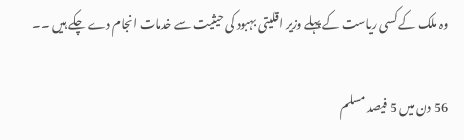وہ ملک کے کسی ریاست کے پہلے وزیر اقلیتی بہبود کی حیثیت سے خدمات انجام دے چکے ہیں ۔۔

56 دن میں 5 فیصد مسلم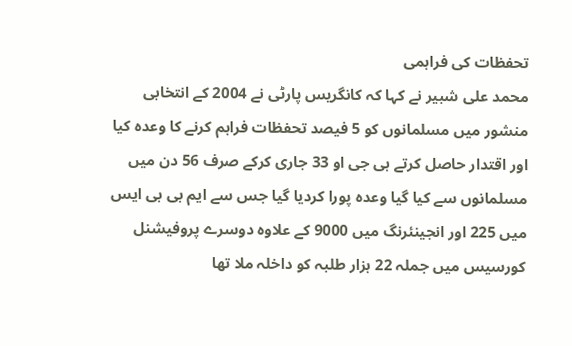تحفظات کی فراہمی
محمد علی شبیر نے کہا کہ کانگریس پارٹی نے 2004 کے انتخابی منشور میں مسلمانوں کو 5 فیصد تحفظات فراہم کرنے کا وعدہ کیا اور اقتدار حاصل کرتے ہی جی او 33 جاری کرکے صرف 56 دن میں مسلمانوں سے کیا گیا وعدہ پورا کردیا گیا جس سے ایم بی بی ایس میں 225 اور انجینئرنگ میں 9000 کے علاوہ دوسرے پروفیشنل کورسیس میں جملہ 22 ہزار طلبہ کو داخلہ ملا تھا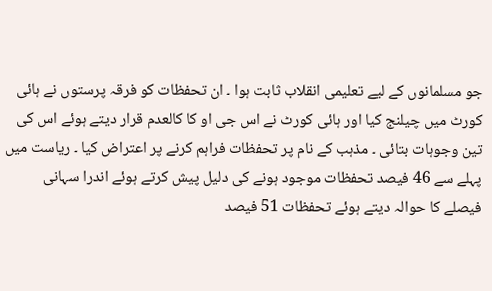جو مسلمانوں کے لیے تعلیمی انقلاب ثابت ہوا ۔ ان تحفظات کو فرقہ پرستوں نے ہائی کورٹ میں چیلنج کیا اور ہائی کورٹ نے اس جی او کا کالعدم قرار دیتے ہوئے اس کی تین وجوہات بتائی ۔ مذہب کے نام پر تحفظات فراہم کرنے پر اعتراض کیا ۔ ریاست میں پہلے سے 46 فیصد تحفظات موجود ہونے کی دلیل پیش کرتے ہوئے اندرا سہانی فیصلے کا حوالہ دیتے ہوئے تحفظات 51 فیصد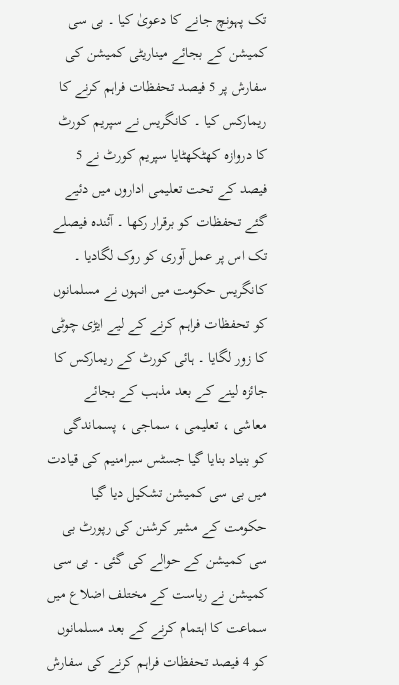تک پہونچ جانے کا دعویٰ کیا ۔ بی سی کمیشن کے بجائے میناریٹی کمیشن کی سفارش پر 5 فیصد تحفظات فراہم کرنے کا ریمارکس کیا ۔ کانگریس نے سپریم کورٹ کا دروازہ کھٹکھٹایا سپریم کورٹ نے 5 فیصد کے تحت تعلیمی اداروں میں دئیے گئے تحفظات کو برقرار رکھا ۔ آئندہ فیصلے تک اس پر عمل آوری کو روک لگادیا ۔ کانگریس حکومت میں انہوں نے مسلمانوں کو تحفظات فراہم کرنے کے لیے ایڑی چوٹی کا زور لگایا ۔ ہائی کورٹ کے ریمارکس کا جائزہ لینے کے بعد مذہب کے بجائے معاشی ، تعلیمی ، سماجی ، پسماندگی کو بنیاد بنایا گیا جسٹس سبرامنیم کی قیادت میں بی سی کمیشن تشکیل دیا گیا حکومت کے مشیر کرشنن کی رپورٹ بی سی کمیشن کے حوالے کی گئی ۔ بی سی کمیشن نے ریاست کے مختلف اضلاع میں سماعت کا اہتمام کرنے کے بعد مسلمانوں کو 4 فیصد تحفظات فراہم کرنے کی سفارش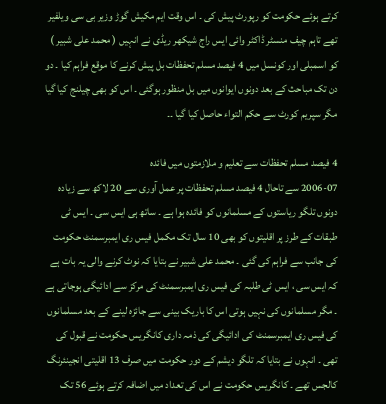کرتے ہوئے حکومت کو رپورٹ پیش کی ۔ اس وقت ایم مکیش گوڑ وزیر بی سی ویلفیر تھے تاہم چیف منسٹر ڈاکٹر وائی ایس راج شیکھر ریڈی نے انہیں ( محمد علی شبیر ) کو اسمبلی اور کونسل میں 4 فیصد مسلم تحفظات بل پیش کرنے کا موقع فراہم کیا ۔ دو دن تک مباحث کے بعد دونوں ایوانوں میں بل منظور ہوگئی ۔ اس کو بھی چیلنج کیا گیا مگر سپریم کورٹ سے حکم التواء حاصل کیا گیا ۔۔

4 فیصد مسلم تحفظات سے تعلیم و ملازمتوں میں فائدہ
2006-07 سے تاحال 4 فیصد مسلم تحفظات پر عمل آوری سے 20 لاکھ سے زیادہ دونوں تلگو ریاستوں کے مسلمانوں کو فائدہ ہوا ہے ۔ ساتھ ہی ایس سی ۔ ایس ٹی طبقات کے طرز پر اقلیتوں کو بھی 10 سال تک مکمل فیس ری ایمبرسمنٹ حکومت کی جانب سے فراہم کی گئی ۔ محمد علی شبیر نے بتایا کہ نوٹ کرنے والی یہ بات ہے کہ ایس سی ، ایس ٹی طلبہ کی فیس ری ایمبرسمنٹ کی مرکز سے ادائیگی ہوجاتی ہے ۔ مگر مسلمانوں کی نہیں ہوتی اس کا باریک بینی سے جائزہ لینے کے بعد مسلمانوں کی فیس ری ایمبرسمنٹ کی ادائیگی کی ذمہ داری کانگریس حکومت نے قبول کی تھی ۔ انہوں نے بتایا کہ تلگو دیشم کے دور حکومت میں صرف 13 اقلیتی انجینئرنگ کالجس تھے ۔ کانگریس حکومت نے اس کی تعداد میں اضافہ کرتے ہوئے 56 تک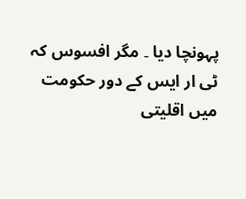پہونچا دیا ۔ مگر افسوس کہ ٹی ار ایس کے دور حکومت میں اقلیتی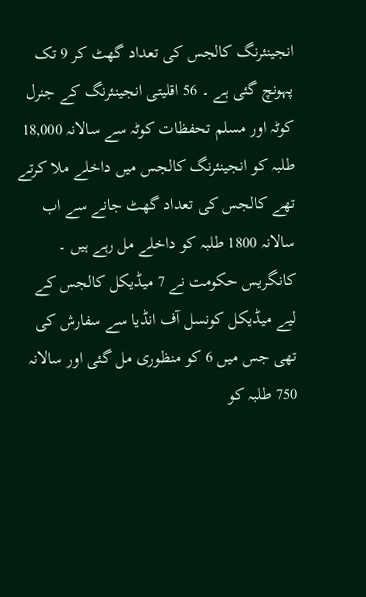انجینئرنگ کالجس کی تعداد گھٹ کر 9 تک پہونچ گئی ہے ۔ 56 اقلیتی انجینئرنگ کے جنرل کوٹہ اور مسلم تحفظات کوٹہ سے سالانہ 18,000 طلبہ کو انجینئرنگ کالجس میں داخلے ملا کرتے تھے کالجس کی تعداد گھٹ جانے سے اب سالانہ 1800 طلبہ کو داخلے مل رہے ہیں ۔ کانگریس حکومت نے 7 میڈیکل کالجس کے لیے میڈیکل کونسل آف انڈیا سے سفارش کی تھی جس میں 6 کو منظوری مل گئی اور سالانہ 750 طلبہ کو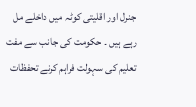جنرل اور اقلیتی کوٹہ میں داخلے مل رہے ہیں ۔ حکومت کی جانب سے مفت تعلیم کی سہولت فراہم کرنے تحفظات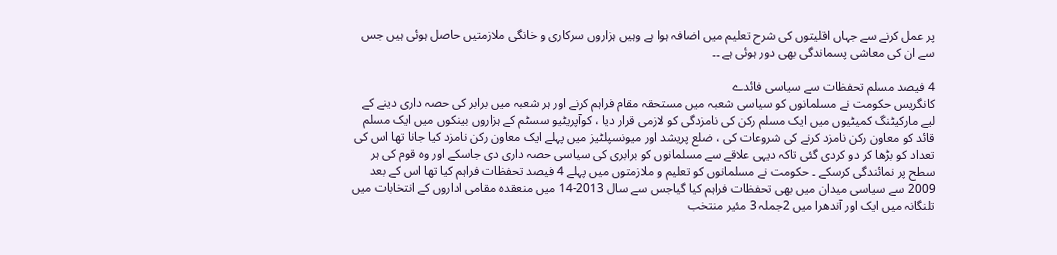پر عمل کرنے سے جہاں اقلیتوں کی شرح تعلیم میں اضافہ ہوا ہے وہیں ہزاروں سرکاری و خانگی ملازمتیں حاصل ہوئی ہیں جس سے ان کی معاشی پسماندگی بھی دور ہوئی ہے ۔۔

4 فیصد مسلم تحفظات سے سیاسی فائدے
کانگریس حکومت نے مسلمانوں کو سیاسی شعبہ میں مستحقہ مقام فراہم کرنے اور ہر شعبہ میں برابر کی حصہ داری دینے کے لیے مارکیٹنگ کمیٹیوں میں ایک مسلم رکن کی نامزدگی کو لازمی قرار دیا ، کوآپریٹیو سسٹم کے ہزاروں بینکوں میں ایک مسلم قائد کو معاون رکن نامزد کرنے کی شروعات کی ، ضلع پریشد اور میونسپلٹیز میں پہلے ایک معاون رکن نامزد کیا جانا تھا اس کی تعداد کو بڑھا کر دو کردی گئی تاکہ دیہی علاقے سے مسلمانوں کو برابری کی سیاسی حصہ داری دی جاسکے اور وہ قوم کی ہر سطح پر نمائندگی کرسکے ۔ حکومت نے مسلمانوں کو تعلیم و ملازمتوں میں پہلے 4 فیصد تحفظات فراہم کیا تھا اس کے بعد 2009 سے سیاسی میدان میں بھی تحفظات فراہم کیا گیاجس سے سال 2013-14 میں منعقدہ مقامی اداروں کے انتخابات میں تلنگانہ میں ایک اور آندھرا میں 2جملہ 3 مئیر منتخب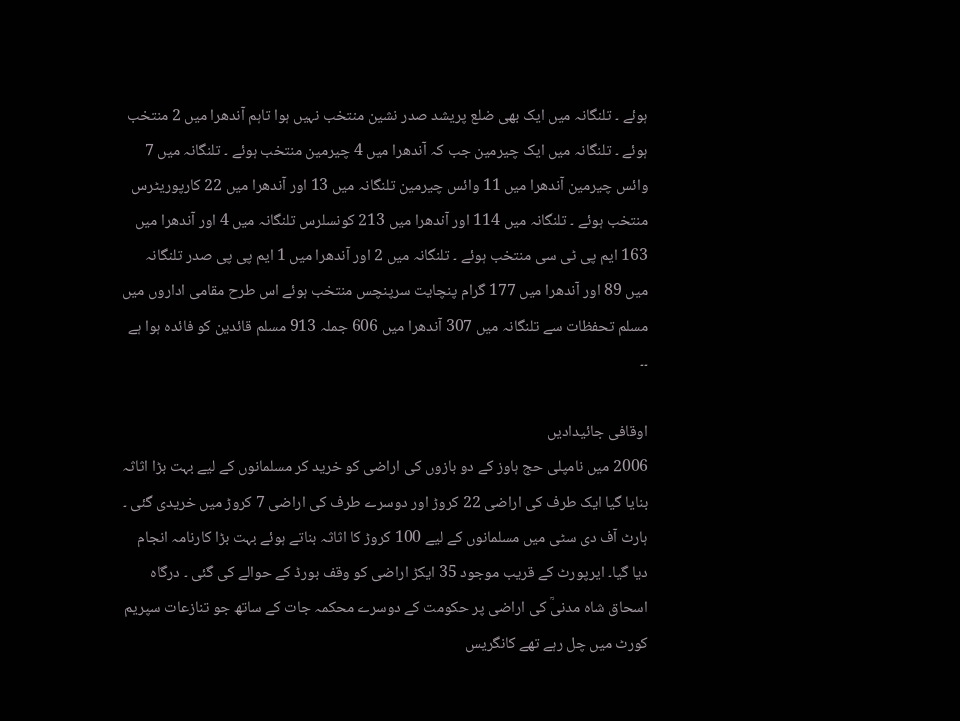ہوئے ۔ تلنگانہ میں ایک بھی ضلع پریشد صدر نشین منتخب نہیں ہوا تاہم آندھرا میں 2 منتخب ہوئے ۔ تلنگانہ میں ایک چیرمین جب کہ آندھرا میں 4 چیرمین منتخب ہوئے ۔ تلنگانہ میں 7 وائس چیرمین آندھرا میں 11 وائس چیرمین تلنگانہ میں 13 اور آندھرا میں 22 کارپوریٹرس منتخب ہوئے ۔ تلنگانہ میں 114 اور آندھرا میں 213 کونسلرس تلنگانہ میں 4 اور آندھرا میں 163 ایم پی ٹی سی منتخب ہوئے ۔ تلنگانہ میں 2 اور آندھرا میں 1 ایم پی پی صدر تلنگانہ میں 89 اور آندھرا میں 177 گرام پنچایت سرپنچس منتخب ہوئے اس طرح مقامی اداروں میں مسلم تحفظات سے تلنگانہ میں 307 آندھرا میں 606 جملہ 913 مسلم قائدین کو فائدہ ہوا ہے ۔۔

اوقافی جائیدادیں
2006 میں نامپلی حج ہاوز کے دو بازوں کی اراضی کو خرید کر مسلمانوں کے لیے بہت بڑا اثاثہ بنایا گیا ایک طرف کی اراضی 22 کروڑ اور دوسرے طرف کی اراضی 7 کروڑ میں خریدی گئی ۔ ہارٹ آف دی سٹی میں مسلمانوں کے لیے 100 کروڑ کا اثاثہ بناتے ہوئے بہت بڑا کارنامہ انجام دیا گیا۔ ایرپورٹ کے قریب موجود 35 ایکڑ اراضی کو وقف بورڈ کے حوالے کی گئی ۔ درگاہ اسحاق شاہ مدنیؒ کی اراضی پر حکومت کے دوسرے محکمہ جات کے ساتھ جو تنازعات سپریم کورٹ میں چل رہے تھے کانگریس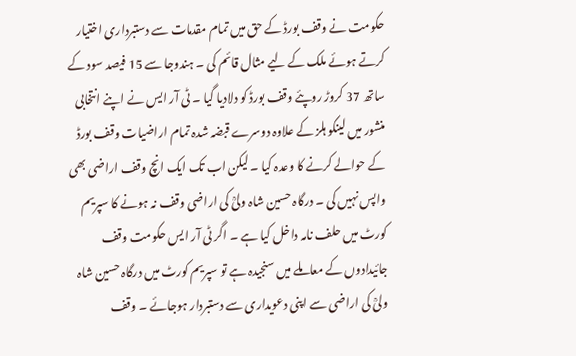حکومت نے وقف بورڈ کے حق میں تمام مقدمات سے دستبرداری اختیار کرتے ہوئے ملک کے لیے مثال قائم کی ۔ ہندوجا سے 15 فیصد سود کے ساتھ 37 کروڑ روپئے وقف بورڈ کو دلادیا گیا ۔ ٹی آر ایس نے اپنے انتخابی منشور میں لینکو ہلز کے علاوہ دوسرے قبضہ شدہ تمام اراضیات وقف بورڈ کے حوالے کرنے کا وعدہ کیا ۔ لیکن اب تک ایک انچ وقف اراضی بھی واپس نہیں کی ۔ درگاہ حسین شاہ ولیؒ کی اراضی وقف نہ ہونے کا سپریم کورٹ میں حلف نامہ داخل کیا ہے ۔ اگر ٹی آر ایس حکومت وقف جائیدادوں کے معاملے میں سنجیدہ ہے تو سپریم کورٹ میں درگاہ حسین شاہ ولیؒ کی اراضی سے اپنی دعویداری سے دستبردار ہوجائے ۔ وقف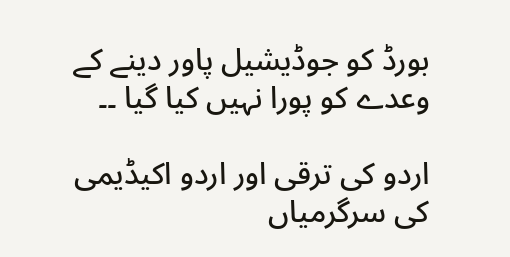بورڈ کو جوڈیشیل پاور دینے کے وعدے کو پورا نہیں کیا گیا ۔۔

اردو کی ترقی اور اردو اکیڈیمی کی سرگرمیاں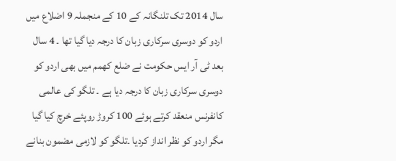سال 2014 تک تلنگانہ کے 10 کے منجملہ 9 اضلاع میں اردو کو دوسری سرکاری زبان کا درجہ دیا گیا تھا ۔ 4 سال بعد ٹی آر ایس حکومت نے ضلع کھمم میں بھی اردو کو دوسری سرکاری زبان کا درجہ دیا ہے ۔ تلگو کی عالمی کانفرنس منعقد کرتے ہوئے 100 کروڑ روپئے خرچ کیا گیا مگر اردو کو نظر انداز کردیا ۔تلگو کو لازمی مضمون بنانے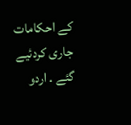کے احکامات جاری کردئیے گئے ۔ اردو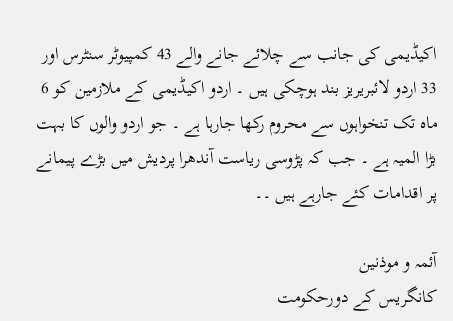اکیڈیمی کی جانب سے چلائے جانے والے 43 کمپیوٹر سنٹرس اور 33 اردو لائبریریز بند ہوچکی ہیں ۔ اردو اکیڈیمی کے ملازمین کو 6 ماہ تک تنخواہوں سے محروم رکھا جارہا ہے ۔ جو اردو والوں کا بہت بڑا المیہ ہے ۔ جب کہ پڑوسی ریاست آندھرا پردیش میں بڑے پیمانے پر اقدامات کئے جارہے ہیں ۔۔

آئمہ و موذنین
کانگریس کے دورحکومت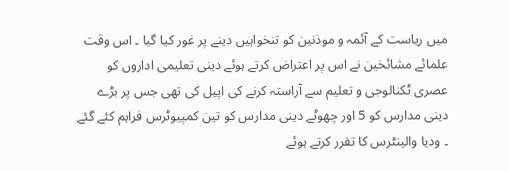میں ریاست کے آئمہ و موذنین کو تنخواہیں دینے پر غور کیا گیا ۔ اس وقت علمائے مشائخین نے اس پر اعتراض کرتے ہوئے دینی تعلیمی اداروں کو عصری ٹکنالوجی و تعلیم سے آراستہ کرنے کی اپیل کی تھی جس پر بڑے دینی مدارس کو 5 اور چھوٹے دینی مدارس کو تین کمپیوٹرس فراہم کئے گئے ۔ ودیا والینٹرس کا تقرر کرتے ہوئے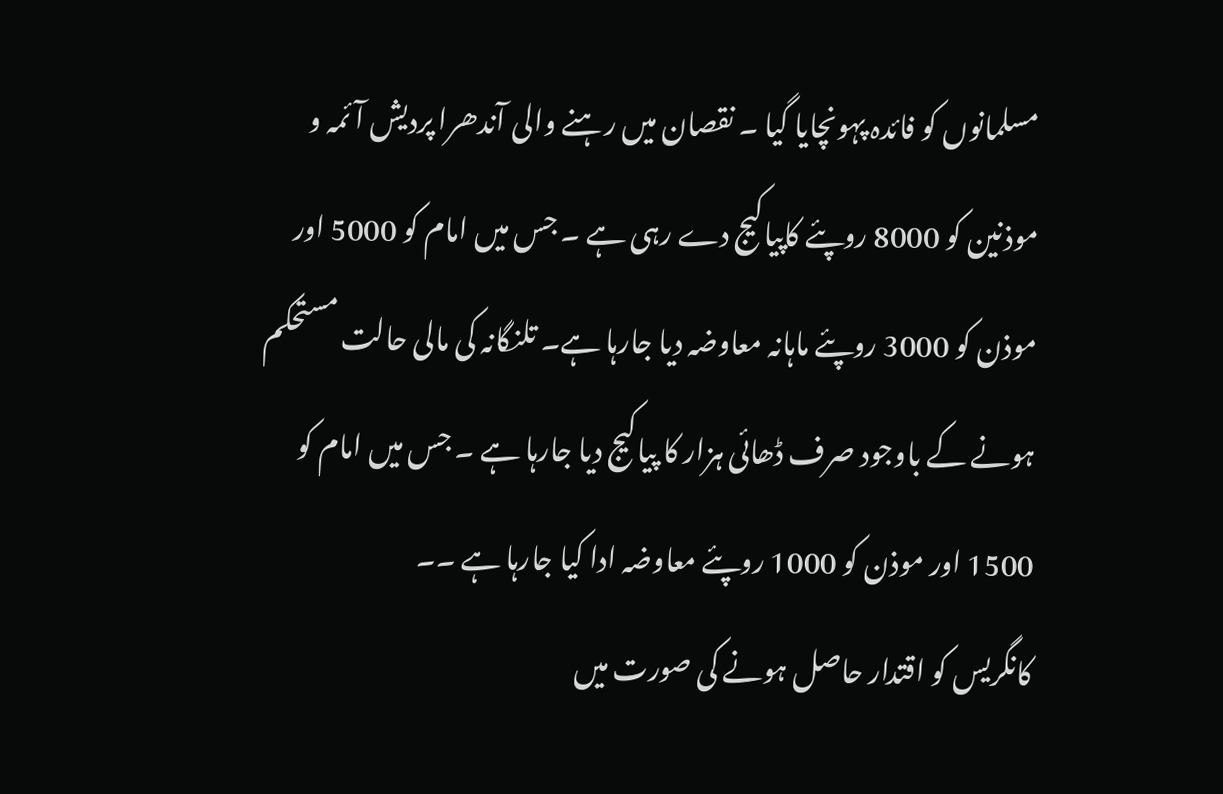مسلمانوں کو فائدہ پہونچایا گیا ۔ نقصان میں رہنے والی آندھرا پردیش آئمہ و موذنین کو 8000 روپئے کاپیاکیج دے رہی ہے ۔ جس میں امام کو 5000 اور موذن کو 3000 روپئے ماہانہ معاوضہ دیا جارہا ہے۔ تلنگانہ کی مالی حالت مستحکم ہونے کے باوجود صرف ڈھائی ہزار کا پیاکیج دیا جارہا ہے ۔ جس میں امام کو 1500 اور موذن کو 1000 روپئے معاوضہ ادا کیا جارہا ہے ۔۔
کانگریس کو اقتدار حاصل ہونے کی صورت میں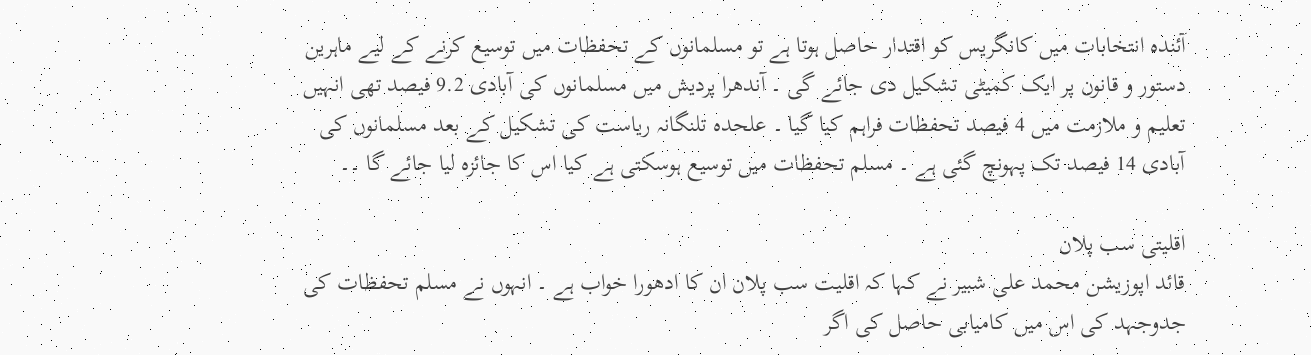آئندہ انتخابات میں کانگریس کو اقتدار حاصل ہوتا ہے تو مسلمانوں کے تحفظات میں توسیع کرنے کے لیے ماہرین دستور و قانون پر ایک کمیٹی تشکیل دی جائے گی ۔ آندھرا پردیش میں مسلمانوں کی آبادی 9.2 فیصد تھی انہیں تعلیم و ملازمت میں 4 فیصد تحفظات فراہم کیا گیا ۔ علحدہ تلنگانہ ریاست کی تشکیل کے بعد مسلمانوں کی آبادی 14 فیصد تک پہونچ گئی ہے ۔ مسلم تحفظات میں توسیع ہوسکتی ہے کیا اس کا جائزہ لیا جائے گا ۔۔

اقلیتی سب پلان
قائد اپوزیشن محمد علی شبیر نے کہا کہ اقلیت سب پلان ان کا ادھورا خواب ہے ۔ انہوں نے مسلم تحفظات کی جدوجہد کی اس میں کامیابی حاصل کی اگر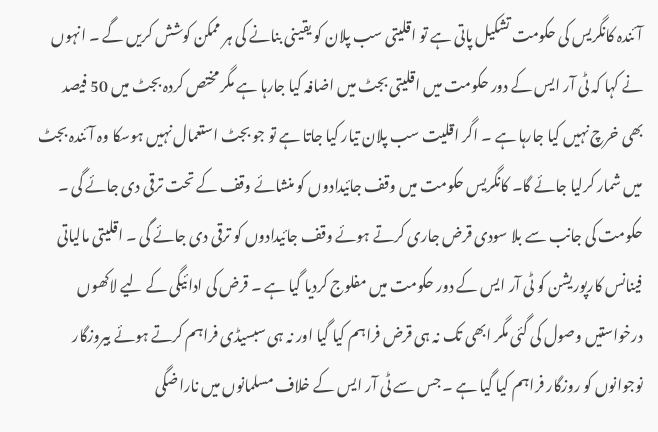آئندہ کانگریس کی حکومت تشکیل پاتی ہے تو اقلیتی سب پلان کو یقینی بنانے کی ہر ممکن کوشش کریں گے ۔ انہوں نے کہا کہ ٹی آر ایس کے دور حکومت میں اقلیتی بجٹ میں اضافہ کیا جارہا ہے مگر مختص کردہ بجٹ میں 50 فیصد بھی خرچ نہیں کیا جارہا ہے ۔ اگر اقلیت سب پلان تیار کیا جاتا ہے تو جو بجٹ استعمال نہیں ہوسکا وہ آئندہ بجٹ میں شمار کرلیا جائے گا۔ کانگریس حکومت میں وقف جائیدادوں کو منشائے وقف کے تحت ترقی دی جائے گی ۔ حکومت کی جانب سے بلا سودی قرض جاری کرتے ہوئے وقف جائیدادوں کو ترقی دی جائے گی ۔ اقلیتی مالیاتی فینانس کارپوریشن کو ٹی آر ایس کے دور حکومت میں مفلوج کردیا گیا ہے ۔ قرض کی ادائیگی کے لیے لاکھوں درخواستیں وصول کی گئی مگر ابھی تک نہ ہی قرض فراہم کیا گیا اور نہ ہی سبسیڈی فراہم کرتے ہوئے بیروزگار نوجوانوں کو روزگار فراہم کیا گیا ہے ۔ جس سے ٹی آر ایس کے خلاف مسلمانوں میں ناراضگی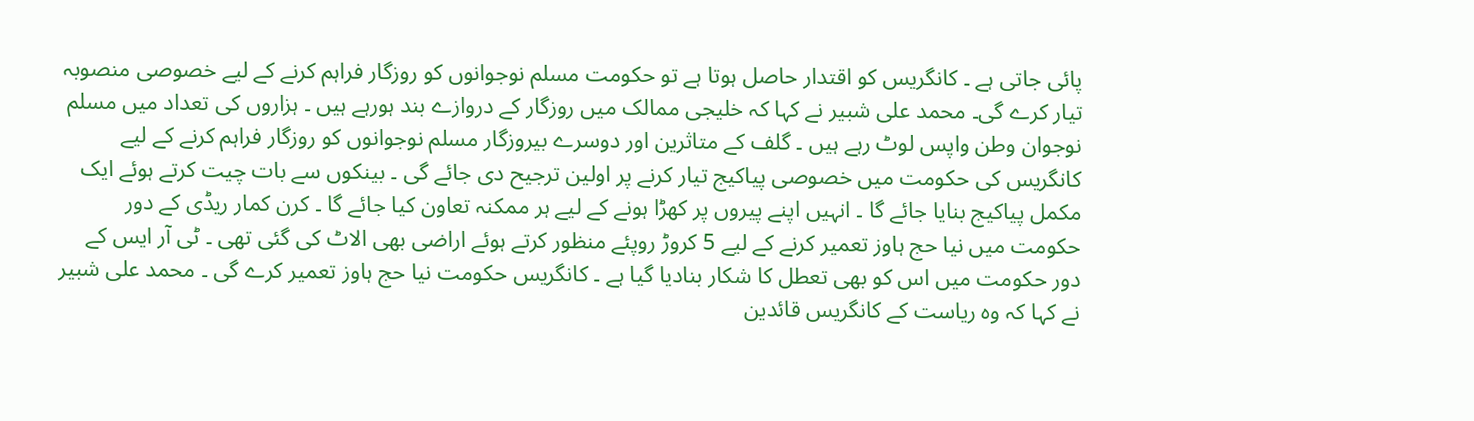پائی جاتی ہے ۔ کانگریس کو اقتدار حاصل ہوتا ہے تو حکومت مسلم نوجوانوں کو روزگار فراہم کرنے کے لیے خصوصی منصوبہ تیار کرے گی۔ محمد علی شبیر نے کہا کہ خلیجی ممالک میں روزگار کے دروازے بند ہورہے ہیں ۔ ہزاروں کی تعداد میں مسلم نوجوان وطن واپس لوٹ رہے ہیں ۔ گلف کے متاثرین اور دوسرے بیروزگار مسلم نوجوانوں کو روزگار فراہم کرنے کے لیے کانگریس کی حکومت میں خصوصی پیاکیج تیار کرنے پر اولین ترجیح دی جائے گی ۔ بینکوں سے بات چیت کرتے ہوئے ایک مکمل پیاکیج بنایا جائے گا ۔ انہیں اپنے پیروں پر کھڑا ہونے کے لیے ہر ممکنہ تعاون کیا جائے گا ۔ کرن کمار ریڈی کے دور حکومت میں نیا حج ہاوز تعمیر کرنے کے لیے 5 کروڑ روپئے منظور کرتے ہوئے اراضی بھی الاٹ کی گئی تھی ۔ ٹی آر ایس کے دور حکومت میں اس کو بھی تعطل کا شکار بنادیا گیا ہے ۔ کانگریس حکومت نیا حج ہاوز تعمیر کرے گی ۔ محمد علی شبیر نے کہا کہ وہ ریاست کے کانگریس قائدین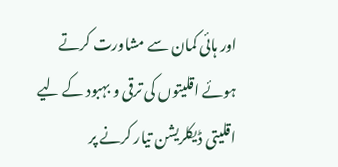اور ہائی کمان سے مشاورت کرتے ہوئے اقلیتوں کی ترقی و بہبود کے لیے اقلیتی ڈیکلریشن تیار کرنے پر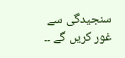سنجیدگی سے غور کریں گے ۔۔